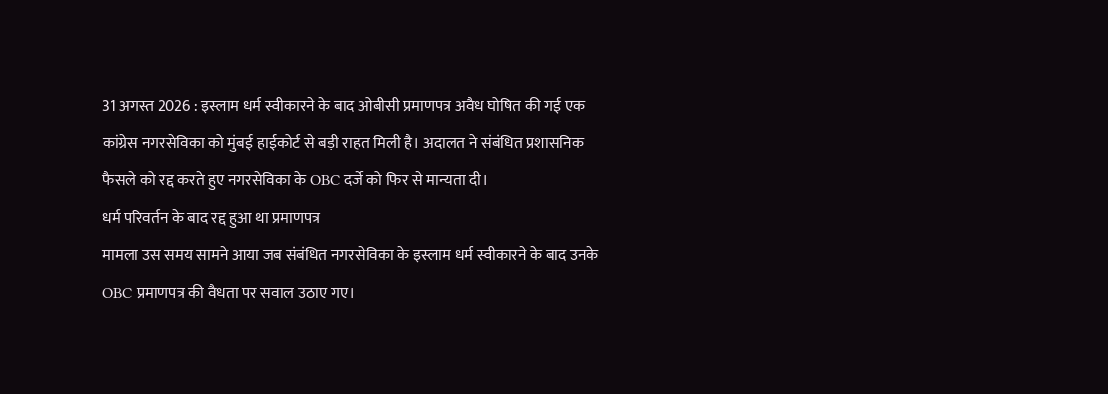31 अगस्त 2026 : इस्लाम धर्म स्वीकारने के बाद ओबीसी प्रमाणपत्र अवैध घोषित की गई एक कांग्रेस नगरसेविका को मुंबई हाईकोर्ट से बड़ी राहत मिली है। अदालत ने संबंधित प्रशासनिक फैसले को रद्द करते हुए नगरसेविका के OBC दर्जे को फिर से मान्यता दी।
धर्म परिवर्तन के बाद रद्द हुआ था प्रमाणपत्र
मामला उस समय सामने आया जब संबंधित नगरसेविका के इस्लाम धर्म स्वीकारने के बाद उनके OBC प्रमाणपत्र की वैधता पर सवाल उठाए गए।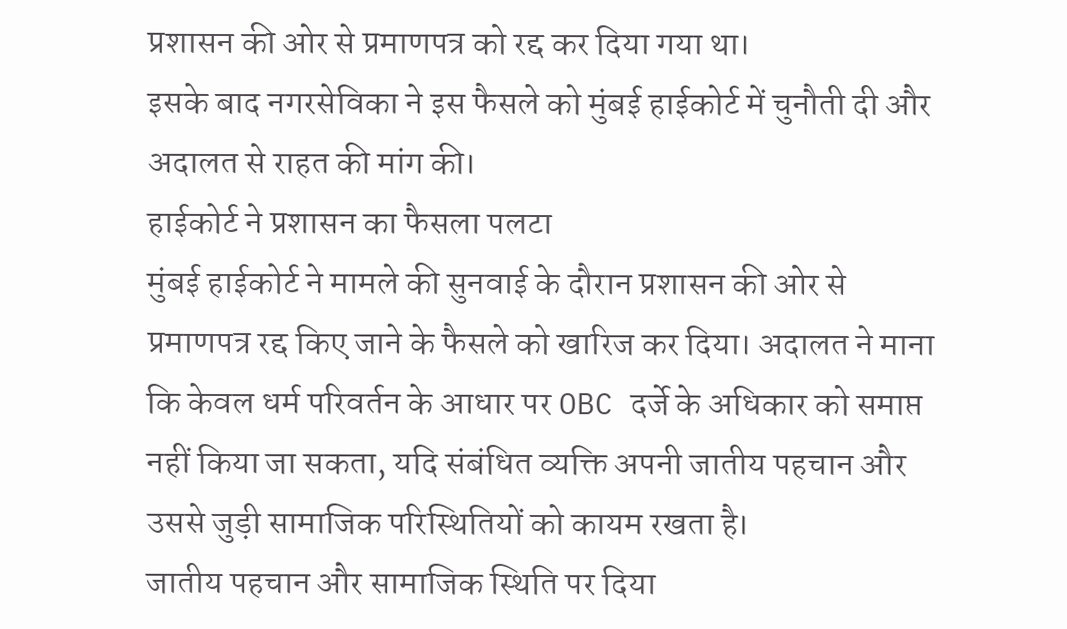प्रशासन की ओर से प्रमाणपत्र को रद्द कर दिया गया था।
इसके बाद नगरसेविका ने इस फैसले को मुंबई हाईकोर्ट में चुनौती दी और अदालत से राहत की मांग की।
हाईकोर्ट ने प्रशासन का फैसला पलटा
मुंबई हाईकोर्ट ने मामले की सुनवाई के दौरान प्रशासन की ओर से प्रमाणपत्र रद्द किए जाने के फैसले को खारिज कर दिया। अदालत ने माना कि केवल धर्म परिवर्तन के आधार पर OBC दर्जे के अधिकार को समाप्त नहीं किया जा सकता, यदि संबंधित व्यक्ति अपनी जातीय पहचान और उससे जुड़ी सामाजिक परिस्थितियों को कायम रखता है।
जातीय पहचान और सामाजिक स्थिति पर दिया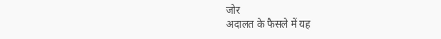जोर
अदालत के फैसले में यह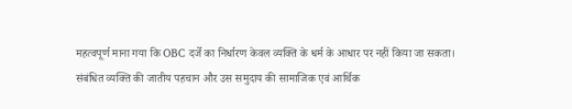महत्वपूर्ण माना गया कि OBC दर्जे का निर्धारण केवल व्यक्ति के धर्म के आधार पर नहीं किया जा सकता। संबंधित व्यक्ति की जातीय पहचान और उस समुदाय की सामाजिक एवं आर्थिक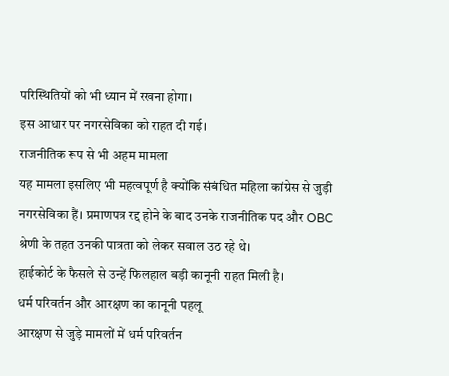परिस्थितियों को भी ध्यान में रखना होगा।
इस आधार पर नगरसेविका को राहत दी गई।
राजनीतिक रूप से भी अहम मामला
यह मामला इसलिए भी महत्वपूर्ण है क्योंकि संबंधित महिला कांग्रेस से जुड़ी नगरसेविका हैं। प्रमाणपत्र रद्द होने के बाद उनके राजनीतिक पद और OBC श्रेणी के तहत उनकी पात्रता को लेकर सवाल उठ रहे थे।
हाईकोर्ट के फैसले से उन्हें फिलहाल बड़ी कानूनी राहत मिली है।
धर्म परिवर्तन और आरक्षण का कानूनी पहलू
आरक्षण से जुड़े मामलों में धर्म परिवर्तन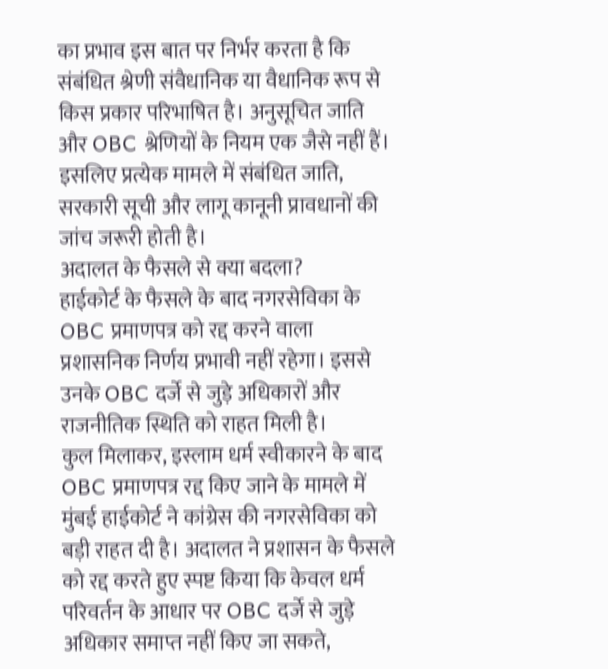का प्रभाव इस बात पर निर्भर करता है कि संबंधित श्रेणी संवैधानिक या वैधानिक रूप से किस प्रकार परिभाषित है। अनुसूचित जाति और OBC श्रेणियों के नियम एक जैसे नहीं हैं। इसलिए प्रत्येक मामले में संबंधित जाति, सरकारी सूची और लागू कानूनी प्रावधानों की जांच जरूरी होती है।
अदालत के फैसले से क्या बदला?
हाईकोर्ट के फैसले के बाद नगरसेविका के OBC प्रमाणपत्र को रद्द करने वाला प्रशासनिक निर्णय प्रभावी नहीं रहेगा। इससे उनके OBC दर्जे से जुड़े अधिकारों और राजनीतिक स्थिति को राहत मिली है।
कुल मिलाकर, इस्लाम धर्म स्वीकारने के बाद OBC प्रमाणपत्र रद्द किए जाने के मामले में मुंबई हाईकोर्ट ने कांग्रेस की नगरसेविका को बड़ी राहत दी है। अदालत ने प्रशासन के फैसले को रद्द करते हुए स्पष्ट किया कि केवल धर्म परिवर्तन के आधार पर OBC दर्जे से जुड़े अधिकार समाप्त नहीं किए जा सकते,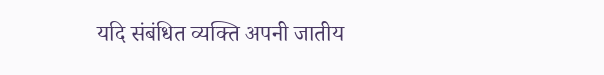यदि संबंधित व्यक्ति अपनी जातीय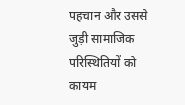पहचान और उससे जुड़ी सामाजिक परिस्थितियों को कायम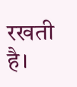रखती है।